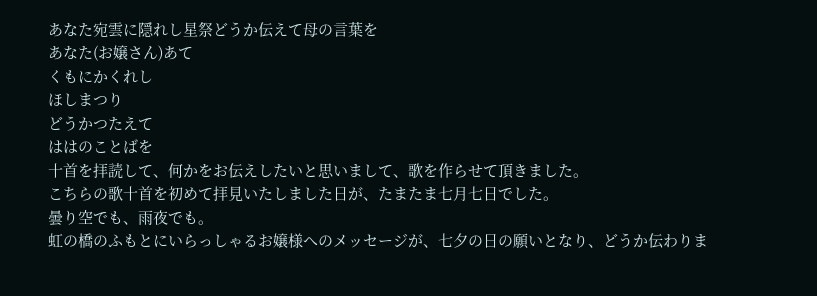あなた宛雲に隠れし星祭どうか伝えて母の言葉を
あなた(お嬢さん)あて
くもにかくれし
ほしまつり
どうかつたえて
ははのことばを
十首を拝読して、何かをお伝えしたいと思いまして、歌を作らせて頂きました。
こちらの歌十首を初めて拝見いたしました日が、たまたま七月七日でした。
曇り空でも、雨夜でも。
虹の橋のふもとにいらっしゃるお嬢様へのメッセージが、七夕の日の願いとなり、どうか伝わりま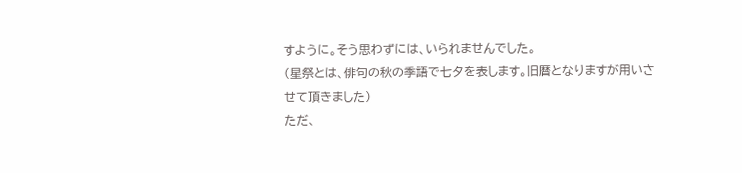すように。そう思わずには、いられませんでした。
(星祭とは、俳句の秋の季語で七夕を表します。旧暦となりますが用いさせて頂きました)
ただ、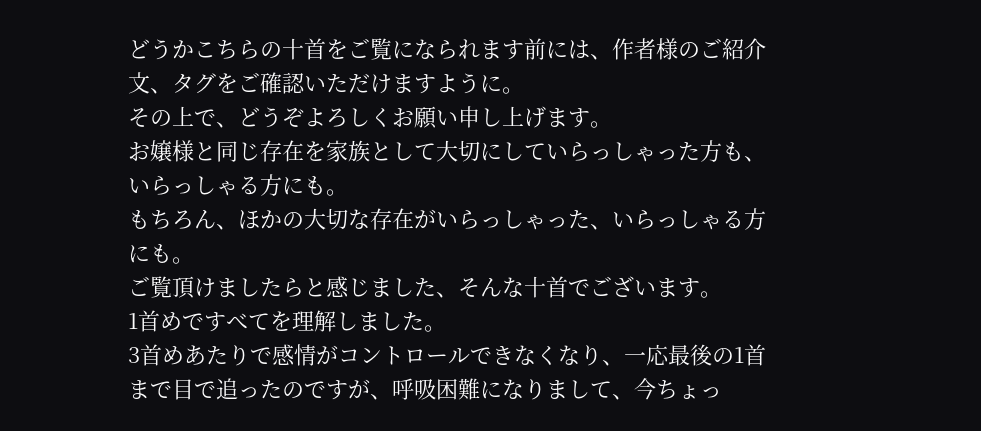どうかこちらの十首をご覧になられます前には、作者様のご紹介文、タグをご確認いただけますように。
その上で、どうぞよろしくお願い申し上げます。
お嬢様と同じ存在を家族として大切にしていらっしゃった方も、いらっしゃる方にも。
もちろん、ほかの大切な存在がいらっしゃった、いらっしゃる方にも。
ご覧頂けましたらと感じました、そんな十首でございます。
1首めですべてを理解しました。
3首めあたりで感情がコントロールできなくなり、一応最後の1首まで目で追ったのですが、呼吸困難になりまして、今ちょっ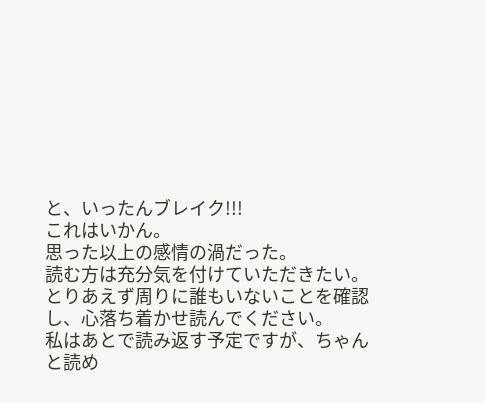と、いったんブレイク!!!
これはいかん。
思った以上の感情の渦だった。
読む方は充分気を付けていただきたい。
とりあえず周りに誰もいないことを確認し、心落ち着かせ読んでください。
私はあとで読み返す予定ですが、ちゃんと読め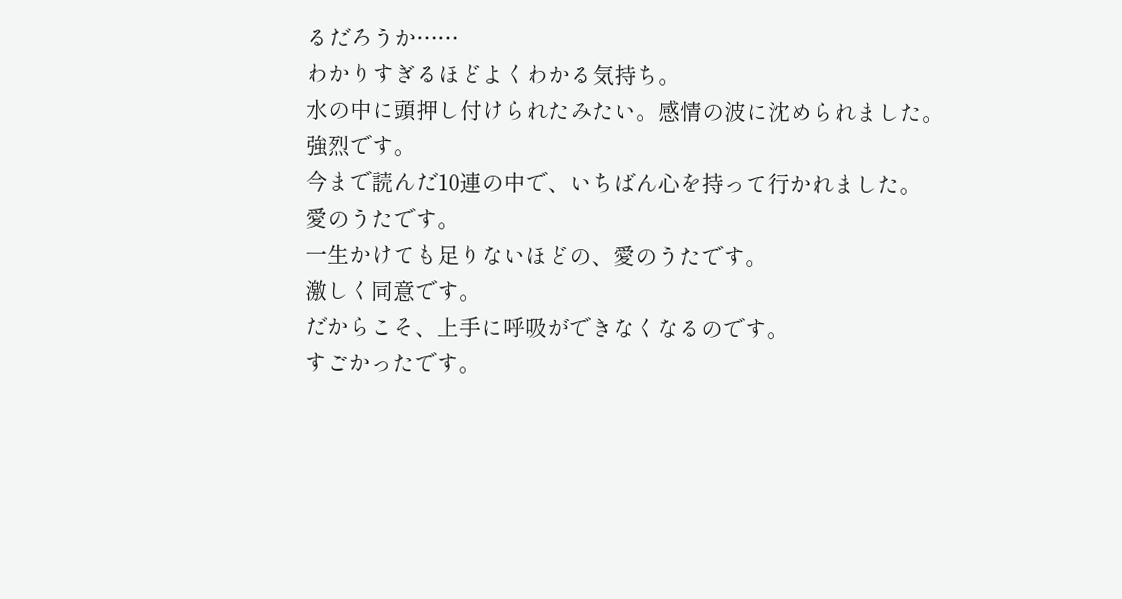るだろうか……
わかりすぎるほどよくわかる気持ち。
水の中に頭押し付けられたみたい。感情の波に沈められました。
強烈です。
今まで読んだ10連の中で、いちばん心を持って行かれました。
愛のうたです。
一生かけても足りないほどの、愛のうたです。
激しく同意です。
だからこそ、上手に呼吸ができなくなるのです。
すごかったです。